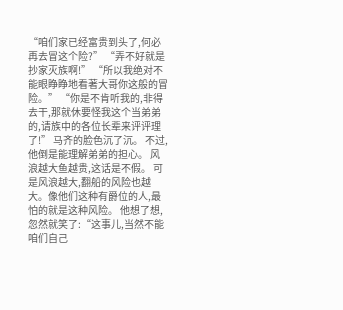“咱们家已经富贵到头了,何必再去冒这个险?” “弄不好就是抄家灭族啊!” “所以我绝对不能眼睁睁地看著大哥你这般的冒险。” “你是不肯听我的,非得去干,那就休要怪我这个当弟弟的,请族中的各位长辈来评评理了!” 马齐的脸色沉了沉。 不过,他倒是能理解弟弟的担心。 风浪越大鱼越贵,这话是不假。 可是风浪越大,翻船的风险也越大。像他们这种有爵位的人,最怕的就是这种风险。 他想了想,忽然就笑了:“这事儿,当然不能咱们自己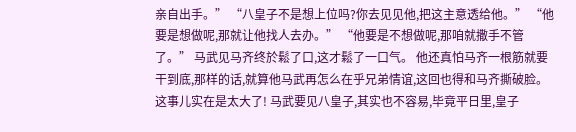亲自出手。” “八皇子不是想上位吗?你去见见他,把这主意透给他。” “他要是想做呢,那就让他找人去办。” “他要是不想做呢,那咱就撒手不管了。” 马武见马齐终於鬆了口,这才鬆了一口气。 他还真怕马齐一根筋就要干到底,那样的话,就算他马武再怎么在乎兄弟情谊,这回也得和马齐撕破脸。 这事儿实在是太大了! 马武要见八皇子,其实也不容易,毕竟平日里,皇子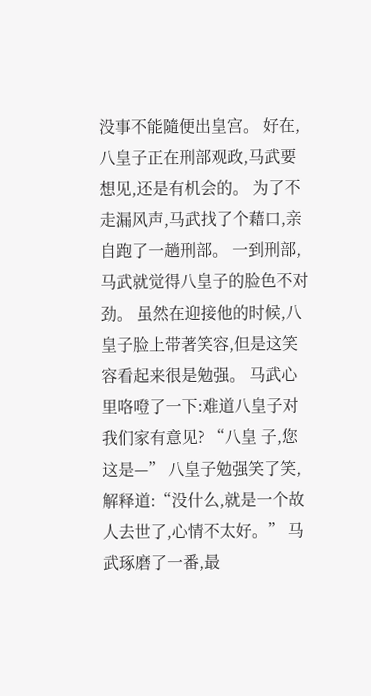没事不能隨便出皇宫。 好在,八皇子正在刑部观政,马武要想见,还是有机会的。 为了不走漏风声,马武找了个藉口,亲自跑了一趟刑部。 一到刑部,马武就觉得八皇子的脸色不对劲。 虽然在迎接他的时候,八皇子脸上带著笑容,但是这笑容看起来很是勉强。 马武心里咯噔了一下:难道八皇子对我们家有意见? “八皇 子,您这是—” 八皇子勉强笑了笑,解释道:“没什么,就是一个故人去世了,心情不太好。” 马武琢磨了一番,最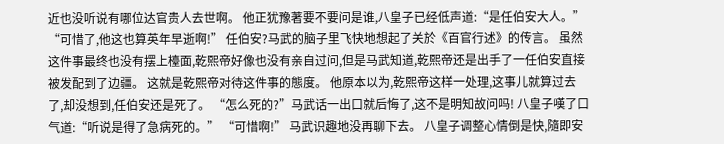近也没听说有哪位达官贵人去世啊。 他正犹豫著要不要问是谁,八皇子已经低声道:“是任伯安大人。” “可惜了,他这也算英年早逝啊!” 任伯安?马武的脑子里飞快地想起了关於《百官行述》的传言。 虽然这件事最终也没有摆上檯面,乾熙帝好像也没有亲自过问,但是马武知道,乾熙帝还是出手了一任伯安直接被发配到了边疆。 这就是乾熙帝对待这件事的態度。 他原本以为,乾熙帝这样一处理,这事儿就算过去了,却没想到,任伯安还是死了。 “怎么死的?”马武话一出口就后悔了,这不是明知故问吗! 八皇子嘆了口气道:“听说是得了急病死的。” “可惜啊!” 马武识趣地没再聊下去。 八皇子调整心情倒是快,隨即安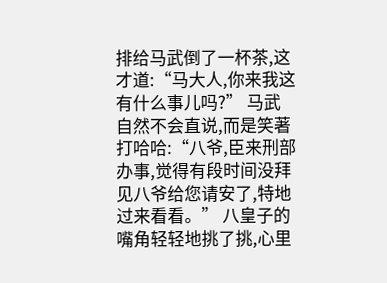排给马武倒了一杯茶,这才道:“马大人,你来我这有什么事儿吗?” 马武自然不会直说,而是笑著打哈哈:“八爷,臣来刑部办事,觉得有段时间没拜见八爷给您请安了,特地过来看看。” 八皇子的嘴角轻轻地挑了挑,心里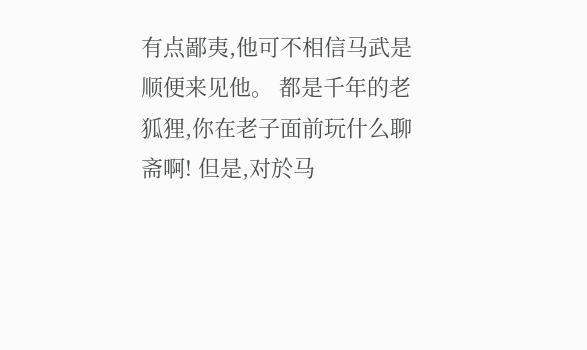有点鄙夷,他可不相信马武是顺便来见他。 都是千年的老狐狸,你在老子面前玩什么聊斋啊! 但是,对於马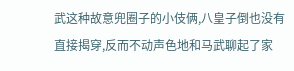武这种故意兜圈子的小伎俩,八皇子倒也没有直接揭穿,反而不动声色地和马武聊起了家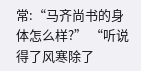常:“马齐尚书的身体怎么样?” “听说得了风寒除了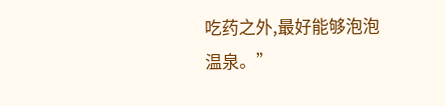吃药之外,最好能够泡泡温泉。”